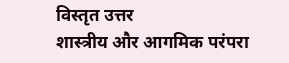विस्तृत उत्तर
शास्त्रीय और आगमिक परंपरा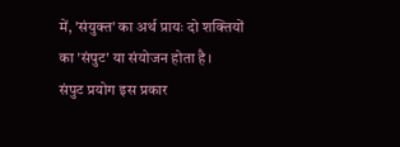में, 'संयुक्त' का अर्थ प्रायः दो शक्तियों का 'संपुट' या संयोजन होता है।
संपुट प्रयोग इस प्रकार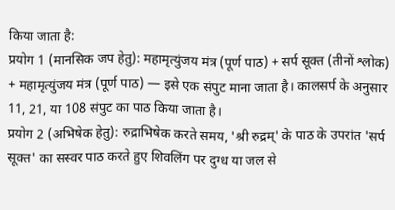किया जाता है:
प्रयोग 1 (मानसिक जप हेतु): महामृत्युंजय मंत्र (पूर्ण पाठ) + सर्प सूक्त (तीनों श्लोक) + महामृत्युंजय मंत्र (पूर्ण पाठ) — इसे एक संपुट माना जाता है। कालसर्प के अनुसार 11, 21, या 108 संपुट का पाठ किया जाता है।
प्रयोग 2 (अभिषेक हेतु): रुद्राभिषेक करते समय, 'श्री रुद्रम्' के पाठ के उपरांत 'सर्प सूक्त' का सस्वर पाठ करते हुए शिवलिंग पर दुग्ध या जल से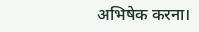अभिषेक करना।